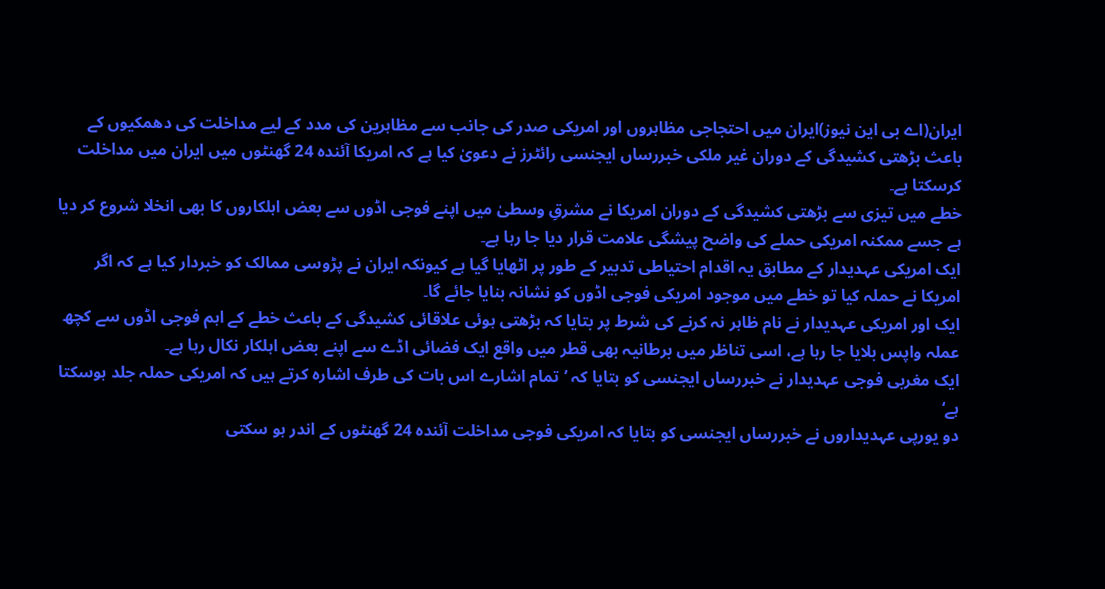ایران(اے بی این نیوز)ایران میں احتجاجی مظاہروں اور امریکی صدر کی جانب سے مظاہرین کی مدد کے لیے مداخلت کی دھمکیوں کے باعث بڑھتی کشیدگی کے دوران غیر ملکی خبررساں ایجنسی رائٹرز نے دعویٰ کیا ہے کہ امریکا آئندہ 24 گھنٹوں میں ایران میں مداخلت کرسکتا ہے۔
خطے میں تیزی سے بڑھتی کشیدگی کے دوران امریکا نے مشرقِ وسطیٰ میں اپنے فوجی اڈوں سے بعض اہلکاروں کا بھی انخلا شروع کر دیا ہے جسے ممکنہ امریکی حملے کی واضح پیشگی علامت قرار دیا جا رہا ہے۔
ایک امریکی عہدیدار کے مطابق یہ اقدام احتیاطی تدبیر کے طور پر اٹھایا گیا ہے کیونکہ ایران نے پڑوسی ممالک کو خبردار کیا ہے کہ اگر امریکا نے حملہ کیا تو خطے میں موجود امریکی فوجی اڈوں کو نشانہ بنایا جائے گا۔
ایک اور امریکی عہدیدار نے نام ظاہر نہ کرنے کی شرط پر بتایا کہ بڑھتی ہوئی علاقائی کشیدگی کے باعث خطے کے اہم فوجی اڈوں سے کچھ عملہ واپس بلایا جا رہا ہے، اسی تناظر میں برطانیہ بھی قطر میں واقع ایک فضائی اڈے سے اپنے بعض اہلکار نکال رہا ہے۔
ایک مغربی فوجی عہدیدار نے خبررساں ایجنسی کو بتایا کہ ’تمام اشارے اس بات کی طرف اشارہ کرتے ہیں کہ امریکی حملہ جلد ہوسکتا ہے‘
دو یورپی عہدیداروں نے خبررساں ایجنسی کو بتایا کہ امریکی فوجی مداخلت آئندہ 24 گھنٹوں کے اندر ہو سکتی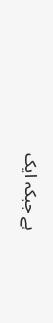ہے جبکہ ایک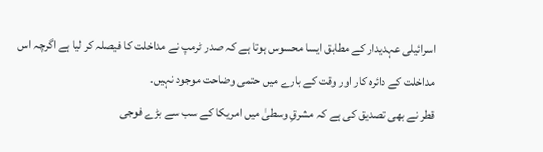اسرائیلی عہدیدار کے مطابق ایسا محسوس ہوتا ہے کہ صدر ٹرمپ نے مداخلت کا فیصلہ کر لیا ہے اگرچہ اس مداخلت کے دائرہ کار اور وقت کے بارے میں حتمی وضاحت موجود نہیں۔
قطر نے بھی تصدیق کی ہے کہ مشرقِ وسطیٰ میں امریکا کے سب سے بڑے فوجی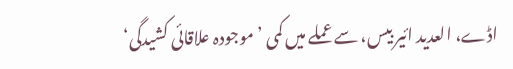اڈے، العدید ائیر بیس، سے عملے میں کمی ’موجودہ علاقائی کشیدگی‘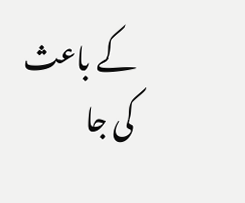کے باعث کی جا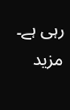رہی ہے۔
مزید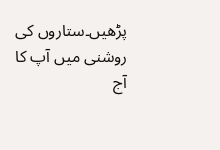پڑھیں۔ستاروں کی روشنی میں آپ کا آج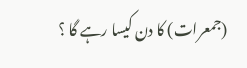(جمعرات) کا دن کیسا رہے گا ؟